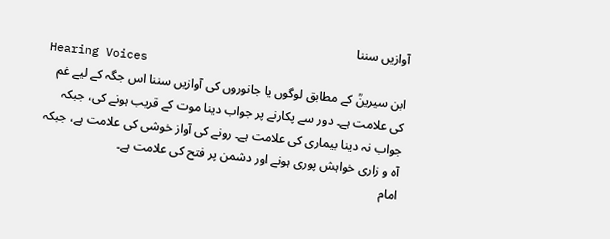آوازیں سننا
Hearing Voices
ابن سیرینؒ کے مطابق لوگوں یا جانوروں کی آوازیں سننا اس جگہ کے لیے غم کی علامت ہے۔ دور سے پکارنے پر جواب دینا موت کے قریب ہونے کی، جبکہ جواب نہ دینا بیماری کی علامت ہے۔ رونے کی آواز خوشی کی علامت ہے، جبکہ آہ و زاری خواہش پوری ہونے اور دشمن پر فتح کی علامت ہے۔
امام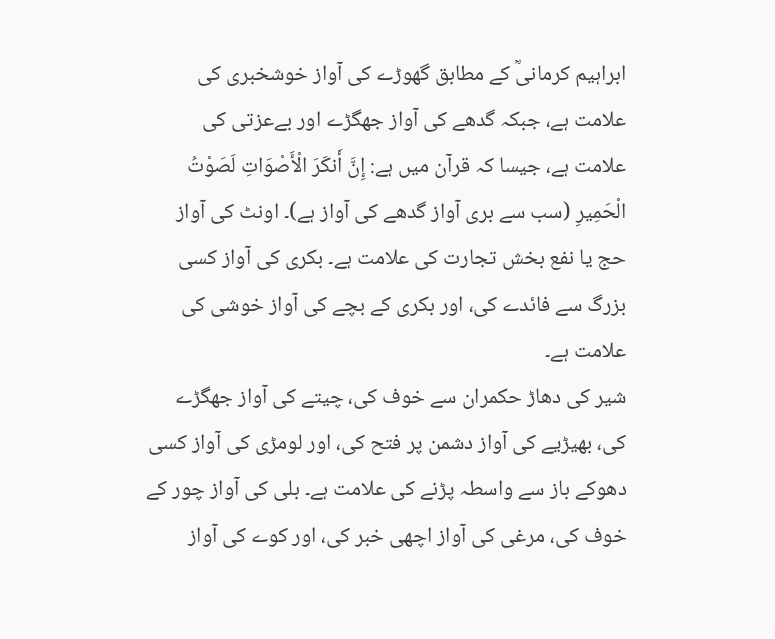ابراہیم کرمانیؒ کے مطابق گھوڑے کی آواز خوشخبری کی علامت ہے، جبکہ گدھے کی آواز جھگڑے اور بےعزتی کی علامت ہے، جیسا کہ قرآن میں ہے: إِنَّ أَنكَرَ الْأَصْوَاتِ لَصَوْتُ الْحَمِيرِ (سب سے بری آواز گدھے کی آواز ہے)۔ اونٹ کی آواز حج یا نفع بخش تجارت کی علامت ہے۔ بکری کی آواز کسی بزرگ سے فائدے کی، اور بکری کے بچے کی آواز خوشی کی علامت ہے۔
شیر کی دھاڑ حکمران سے خوف کی، چیتے کی آواز جھگڑے کی، بھیڑیے کی آواز دشمن پر فتح کی، اور لومڑی کی آواز کسی دھوکے باز سے واسطہ پڑنے کی علامت ہے۔ بلی کی آواز چور کے خوف کی، مرغی کی آواز اچھی خبر کی، اور کوے کی آواز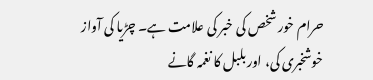حرام خور شخص کی خبر کی علامت ہے۔ چڑیا کی آواز خوشخبری کی، اور بلبل کا نغمہ گانے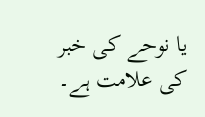یا نوحے کی خبر کی علامت ہے۔